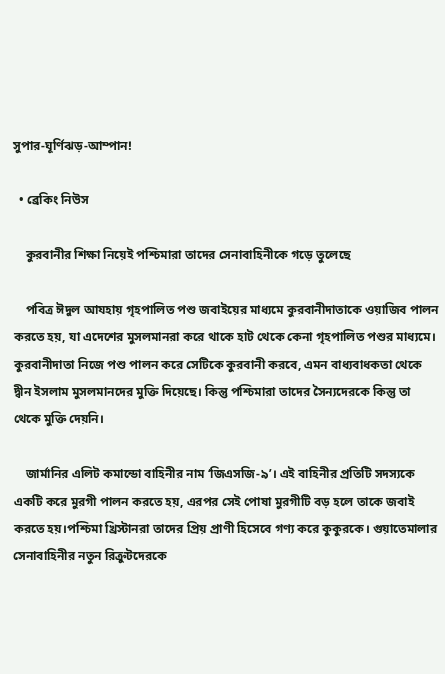সুপার-ঘূর্ণিঝড়-আম্পান!

  • ব্রেকিং নিউস

    কুরবানীর শিক্ষা নিয়েই পশ্চিমারা তাদের সেনাবাহিনীকে গড়ে তুলেছে

    পবিত্র ঈদুল আযহায় গৃহপালিত পশু জবাইয়ের মাধ্যমে কুরবানীদাতাকে ওয়াজিব পালন করতে হয়, যা এদেশের মুসলমানরা করে থাকে হাট থেকে কেনা গৃহপালিত পশুর মাধ্যমে। কুরবানীদাতা নিজে পশু পালন করে সেটিকে কুরবানী করবে, এমন বাধ্যবাধকতা থেকে দ্বীন ইসলাম মুসলমানদের মুক্তি দিয়েছে। কিন্তু পশ্চিমারা তাদের সৈন্যদেরকে কিন্তু তা থেকে মুক্তি দেয়নি।

    জার্মানির এলিট কমান্ডো বাহিনীর নাম ‘জিএসজি-৯’। এই বাহিনীর প্রতিটি সদস্যকে একটি করে মুরগী পালন করতে হয়, এরপর সেই পোষা মুরগীটি বড় হলে তাকে জবাই করতে হয়।পশ্চিমা খ্রিস্টানরা তাদের প্রিয় প্রাণী হিসেবে গণ্য করে কুকুরকে। গুয়াতেমালার সেনাবাহিনীর নতুন রিক্রুটদেরকে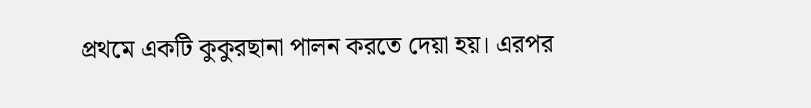প্রথমে একটি কুকুরছানা পালন করতে দেয়া হয়। এরপর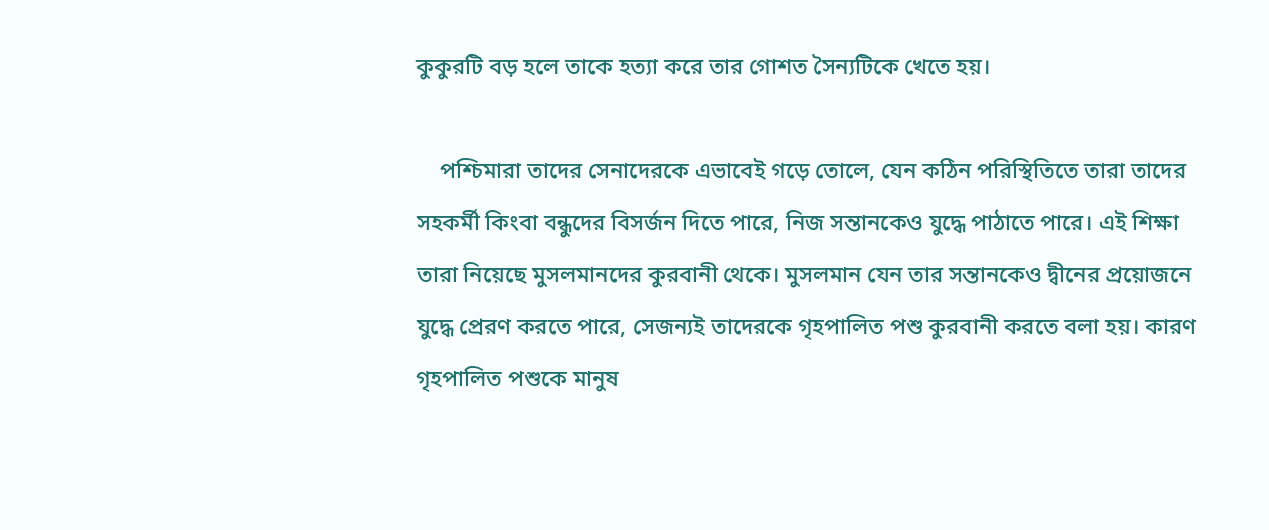কুকুরটি বড় হলে তাকে হত্যা করে তার গোশত সৈন্যটিকে খেতে হয়।

    পশ্চিমারা তাদের সেনাদেরকে এভাবেই গড়ে তোলে, যেন কঠিন পরিস্থিতিতে তারা তাদের সহকর্মী কিংবা বন্ধুদের বিসর্জন দিতে পারে, নিজ সন্তানকেও যুদ্ধে পাঠাতে পারে। এই শিক্ষা তারা নিয়েছে মুসলমানদের ‍কুরবানী থেকে। মুসলমান যেন তার সন্তানকেও দ্বীনের প্রয়োজনে যুদ্ধে প্রেরণ করতে পারে, সেজন্যই তাদেরকে গৃহপালিত পশু কুরবানী করতে বলা হয়। কারণ গৃহপালিত পশুকে মানুষ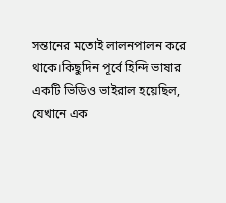সন্তানের মতোই লালনপালন করে থাকে।কিছুদিন পূর্বে হিন্দি ভাষার একটি ভিডিও ভাইরাল হয়েছিল, যেখানে এক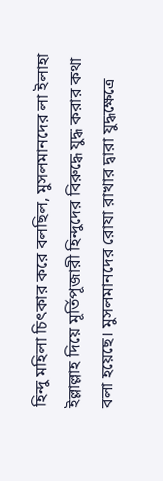হিন্দু মহিলা চিৎকার করে বলছিল, মুসলমানদের লা ইলাহা ইল্লাল্লাহ দিয়ে মূর্তিপূজারী হিন্দুদের বিরুদ্ধে যুদ্ধ করার কথা বলা হয়েছে। মুসলমানদের রোযা রাখার দ্বারা যুদ্ধক্ষেত্রে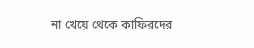না খেয়ে থেকে কাফিরদের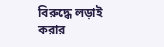বিরুদ্ধে লড়াই করার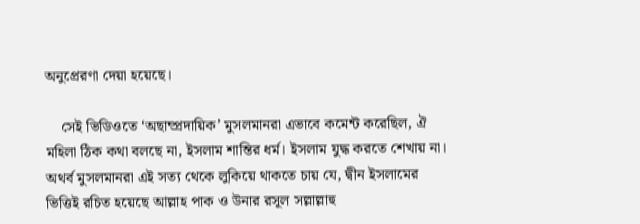অনুপ্রেরণা দেয়া হয়েছে।

    সেই ভিডিওতে ‘অছাম্প্রদায়িক’ মুসলমানরা এভাবে কমেন্ট করেছিল, ঐ মহিলা ঠিক কথা বলছে না, ইসলাম শান্তির ধর্ম। ইসলাম যুদ্ধ করতে শেখায় না। অথর্ব মুসলমানরা এই সত্য থেকে লুকিয়ে থাকতে চায় যে, দ্বীন ইসলামের ভিত্তিই রচিত হয়েছে আল্লাহ পাক ও উনার রসূল সল্লাল্লাহু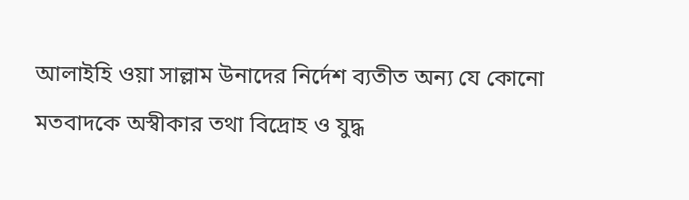আলাইহি ওয়া সাল্লাম উনাদের নির্দেশ ব্যতীত অন্য যে কোনো মতবাদকে অস্বীকার তথা বিদ্রোহ ও যুদ্ধ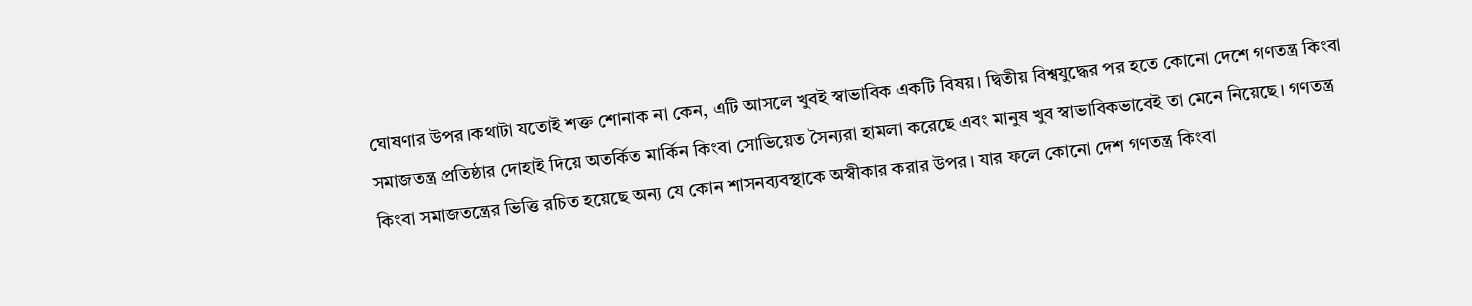ঘোষণার উপর।কথাটা যতোই শক্ত শোনাক না কেন, এটি আসলে খুবই স্বাভাবিক একটি বিষয়। দ্বিতীয় বিশ্বযুদ্ধের পর হতে কোনো দেশে গণতন্ত্র কিংবা সমাজতন্ত্র প্রতিষ্ঠার দোহাই দিয়ে অতর্কিত মার্কিন কিংবা সোভিয়েত সৈন্যরা হামলা করেছে এবং মানুষ খুব স্বাভাবিকভাবেই তা মেনে নিয়েছে। গণতন্ত্র কিংবা সমাজতন্ত্রের ভিত্তি রচিত হয়েছে অন্য যে কোন শাসনব্যবস্থাকে অস্বীকার করার উপর। যার ফলে কোনো দেশ গণতন্ত্র কিংবা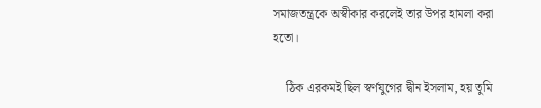সমাজতন্ত্রকে অস্বীকার করলেই তার উপর হামলা করা হতো।

    ঠিক এরকমই ছিল স্বর্ণযুগের দ্বীন ইসলাম, হয় তুমি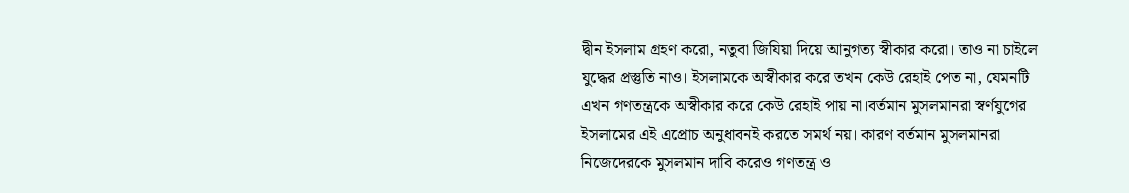দ্বীন ইসলাম গ্রহণ করো, নতুবা জিযিয়া দিয়ে আনুগত্য স্বীকার করো। তাও না চাইলে যুদ্ধের প্রস্তুতি নাও। ইসলামকে অস্বীকার করে তখন কেউ রেহাই পেত না, যেমনটি এখন গণতন্ত্রকে অস্বীকার করে কেউ রেহাই পায় না।বর্তমান মুসলমানরা স্বর্ণযুগের ইসলামের এই এপ্রোচ অনুধাবনই করতে সমর্থ নয়। কারণ বর্তমান মুসলমানরা নিজেদেরকে মুসলমান দাবি করেও গণতন্ত্র ও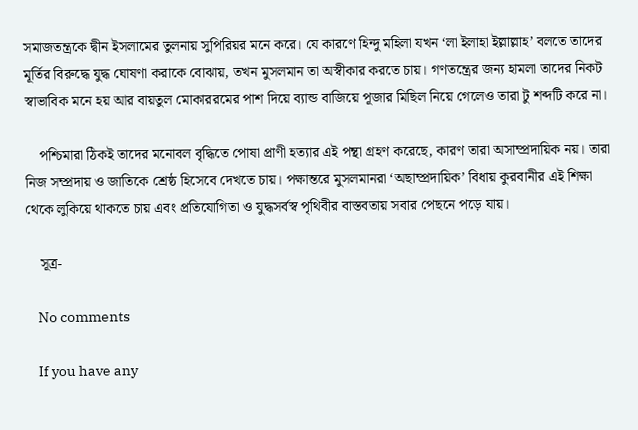সমাজতন্ত্রকে দ্বীন ইসলামের তুলনায় সুপিরিয়র মনে করে। যে কারণে হিন্দু মহিলা যখন ‘লা ইলাহা ইল্লাল্লাহ’ বলতে তাদের মূর্তির বিরুদ্ধে যুদ্ধ ঘোষণা করাকে বোঝায়, তখন মুসলমান তা অস্বীকার করতে চায়। গণতন্ত্রের জন্য হামলা তাদের নিকট স্বাভাবিক মনে হয় আর বায়তুল মোকাররমের পাশ দিয়ে ব্যান্ড বাজিয়ে পূজার মিছিল নিয়ে গেলেও তারা টু শব্দটি করে না।

    পশ্চিমারা ঠিকই তাদের মনোবল বৃদ্ধিতে পোষা প্রাণী হত্যার এই পন্থা গ্রহণ করেছে, কারণ তারা অসাম্প্রদায়িক নয়। তারা নিজ সম্প্রদায় ও জাতিকে শ্রেষ্ঠ হিসেবে দেখতে চায়। পক্ষান্তরে মুসলমানরা ‘অছাম্প্রদায়িক’ বিধায় কুরবানীর এই শিক্ষা থেকে লুকিয়ে থাকতে চায় এবং প্রতিযোগিতা ও যুদ্ধসর্বস্ব পৃথিবীর বাস্তবতায় সবার পেছনে পড়ে যায়।

    সূত্র-

    No comments

    If you have any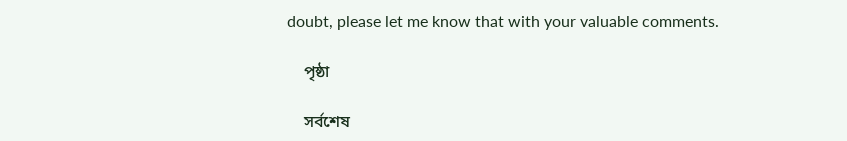doubt, please let me know that with your valuable comments.

    পৃষ্ঠা

    সর্বশেষ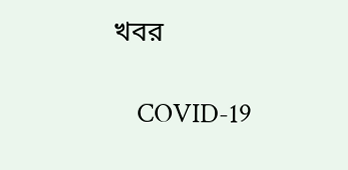খবর

    COVID-19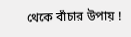থেকে বাঁচার উপায় !